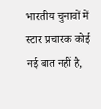भारतीय चुनावों में स्टार प्रचारक कोई नई बात नहीं है,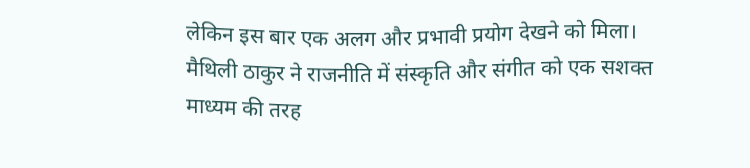लेकिन इस बार एक अलग और प्रभावी प्रयोग देखने को मिला। मैथिली ठाकुर ने राजनीति में संस्कृति और संगीत को एक सशक्त माध्यम की तरह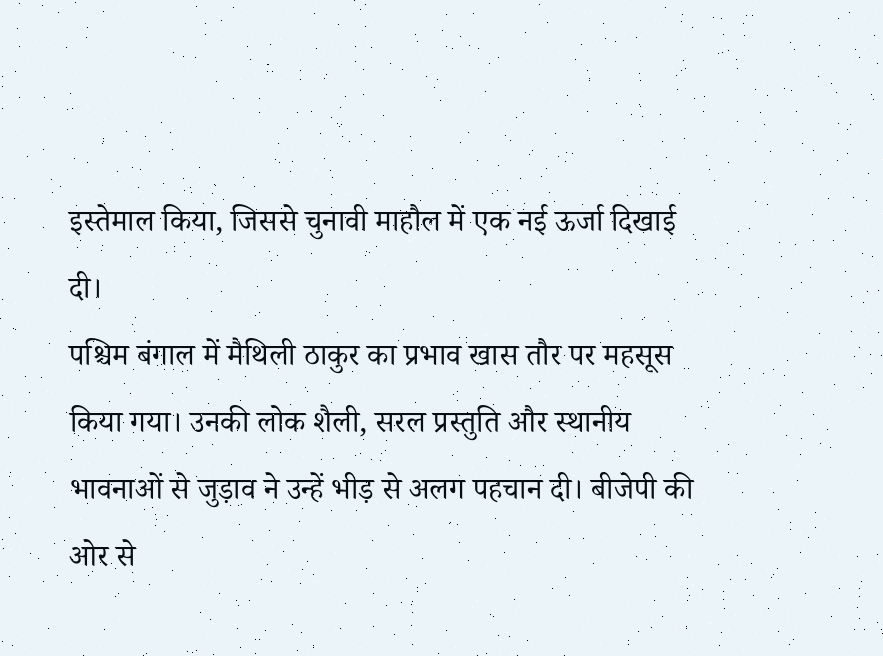इस्तेमाल किया, जिससे चुनावी माहौल में एक नई ऊर्जा दिखाई दी।
पश्चिम बंगाल में मैथिली ठाकुर का प्रभाव खास तौर पर महसूस किया गया। उनकी लोक शैली, सरल प्रस्तुति और स्थानीय भावनाओं से जुड़ाव ने उन्हें भीड़ से अलग पहचान दी। बीजेपी की ओर से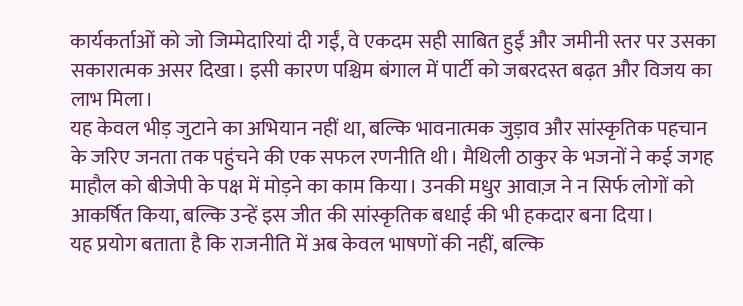कार्यकर्ताओं को जो जिम्मेदारियां दी गईं, वे एकदम सही साबित हुईं और जमीनी स्तर पर उसका सकारात्मक असर दिखा। इसी कारण पश्चिम बंगाल में पार्टी को जबरदस्त बढ़त और विजय का लाभ मिला।
यह केवल भीड़ जुटाने का अभियान नहीं था, बल्कि भावनात्मक जुड़ाव और सांस्कृतिक पहचान के जरिए जनता तक पहुंचने की एक सफल रणनीति थी। मैथिली ठाकुर के भजनों ने कई जगह माहौल को बीजेपी के पक्ष में मोड़ने का काम किया। उनकी मधुर आवाज़ ने न सिर्फ लोगों को आकर्षित किया, बल्कि उन्हें इस जीत की सांस्कृतिक बधाई की भी हकदार बना दिया।
यह प्रयोग बताता है कि राजनीति में अब केवल भाषणों की नहीं, बल्कि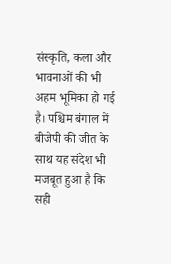संस्कृति, कला और भावनाओं की भी अहम भूमिका हो गई है। पश्चिम बंगाल में बीजेपी की जीत के साथ यह संदेश भी मजबूत हुआ है कि सही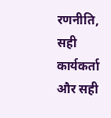रणनीति, सही कार्यकर्ता और सही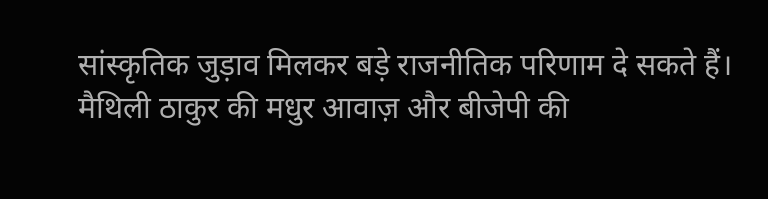सांस्कृतिक जुड़ाव मिलकर बड़े राजनीतिक परिणाम दे सकते हैं।
मैथिली ठाकुर की मधुर आवाज़ और बीजेपी की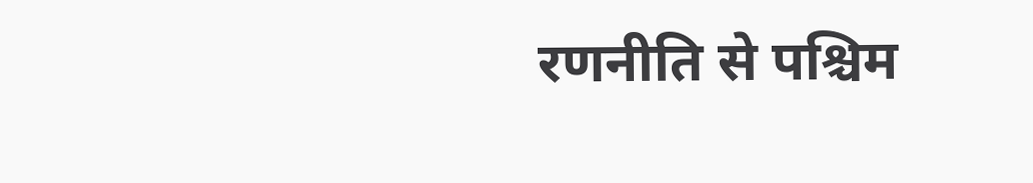रणनीति से पश्चिम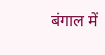बंगाल में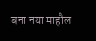बना नया माहौल